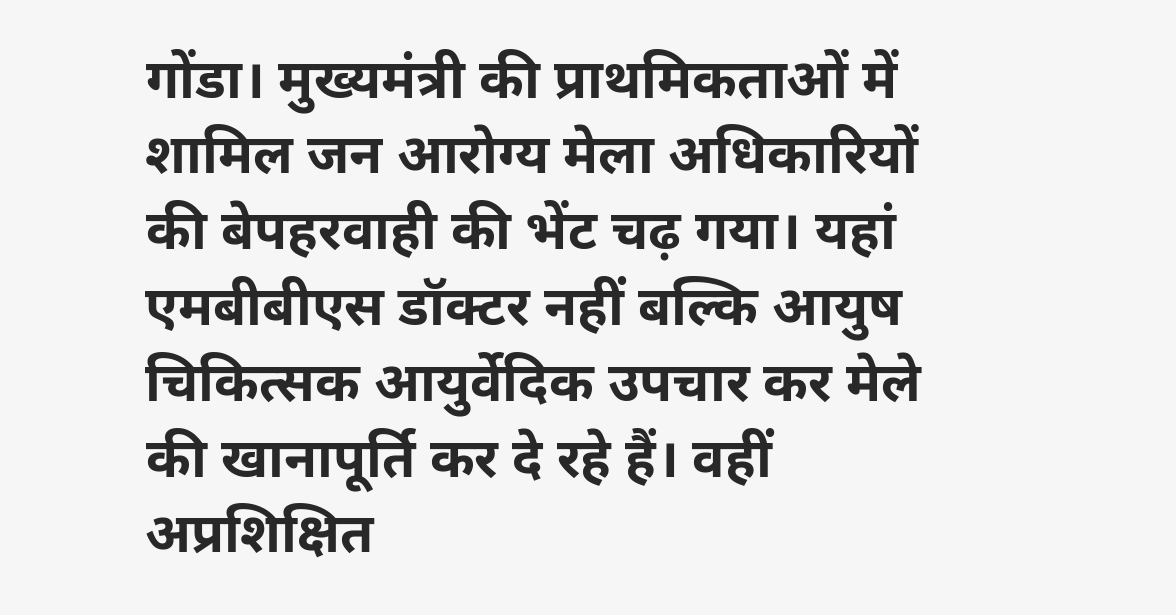गोंडा। मुख्यमंत्री की प्राथमिकताओं में शामिल जन आरोग्य मेला अधिकारियों की बेपहरवाही की भेंट चढ़ गया। यहां एमबीबीएस डॉक्टर नहीं बल्कि आयुष चिकित्सक आयुर्वेदिक उपचार कर मेले की खानापूर्ति कर दे रहे हैं। वहीं अप्रशिक्षित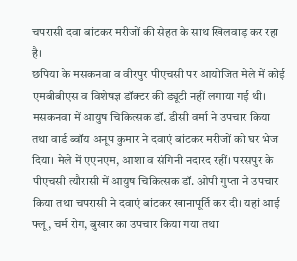चपरासी दवा बांटकर मरीजों की सेहत के साथ खिलवाड़ कर रहा है।
छपिया के मसकनवा व वीरपुर पीएचसी पर आयोजित मेले में कोई एमबीबीएस व विशेषज्ञ डॉक्टर की ड्यूटी नहीं लगाया गई थी। मसकनवा में आयुष चिकित्सक डॉ. डीसी वर्मा ने उपचार किया तथा वार्ड ब्वॉय अनूप कुमार ने दवाएं बांटकर मरीजों को घर भेज दिया। मेले में एएनएम, आशा व संगिनी नदारद रहीं। परसपुर के पीएचसी त्यौरासी में आयुष चिकित्सक डॉ. ओपी गुप्ता ने उपचार किया तथा चपरासी ने दवाएं बांटकर खानापूर्ति कर दी। यहां आई फ्लू, चर्म रोग, बुखार का उपचार किया गया तथा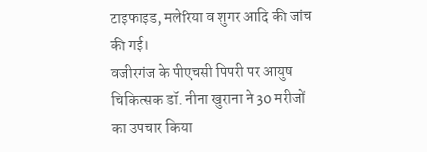टाइफाइड, मलेरिया व शुगर आदि की जांच की गई।
वजीरगंज के पीएचसी पिपरी पर आयुष चिकित्सक डॉ. नीना खुराना ने 30 मरीजों का उपचार किया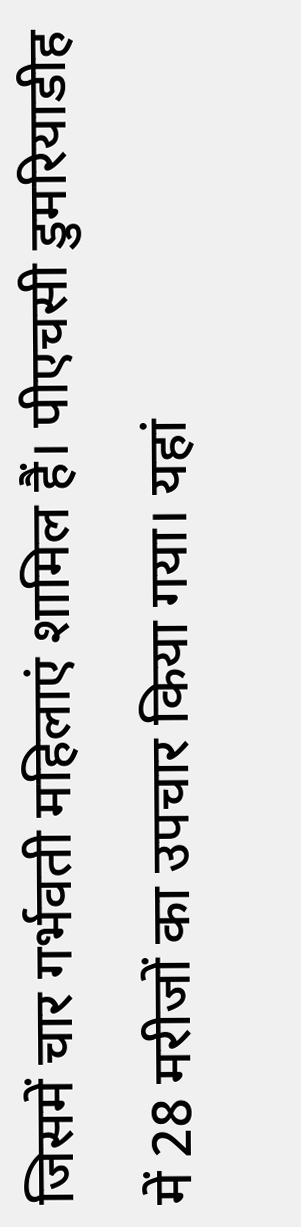जिसमें चार गर्भवती महिलाएं शामिल हैं। पीएचसी डुमरियाडीह में 28 मरीजों का उपचार किया गया। यहां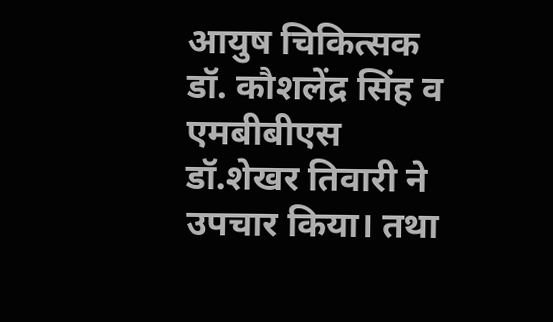आयुष चिकित्सक डॉ. कौशलेंद्र सिंह व एमबीबीएस डॉ.शेखर तिवारी ने उपचार किया। तथा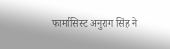फार्मासिस्ट अनुराग सिंह ने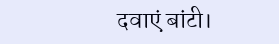दवाएं बांटी।